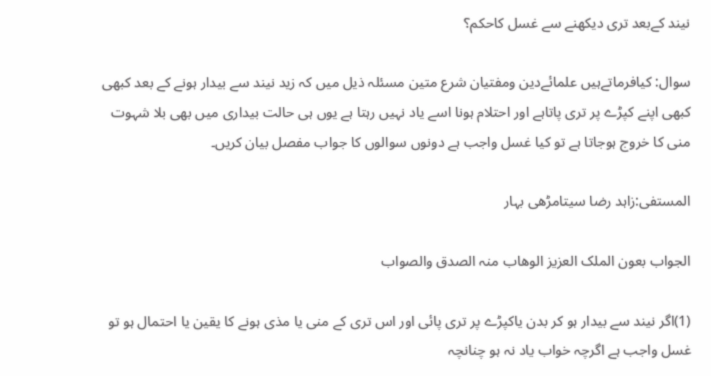نیند کےبعد تری دیکھنے سے غسل کاحکم؟

سوال: کیافرماتےہیں علمائےدین ومفتیان شرع متین مسئلہ ذیل میں کہ زید نیند سے بیدار ہونے کے بعد کبھی کبھی اپنے کپڑے پر تری پاتاہے اور احتلام ہونا اسے یاد نہیں رہتا ہے یوں ہی حالت بیداری میں بھی بلا شہوت منی کا خروج ہوجاتا ہے تو کیا غسل واجب ہے دونوں سوالوں کا جواب مفصل بیان کریں۔

المستفی:زاہد رضا سیتامڑھی بہار

الجواب بعون الملک العزیز الوھاب منہ الصدق والصواب

(1)اگر نیند سے بیدار ہو کر بدن یاکپڑے پر تری پائی اور اس تری کے منی یا مذی ہونے کا یقین یا احتمال ہو تو غسل واجب ہے اگرچہ خواب یاد نہ ہو چنانچہ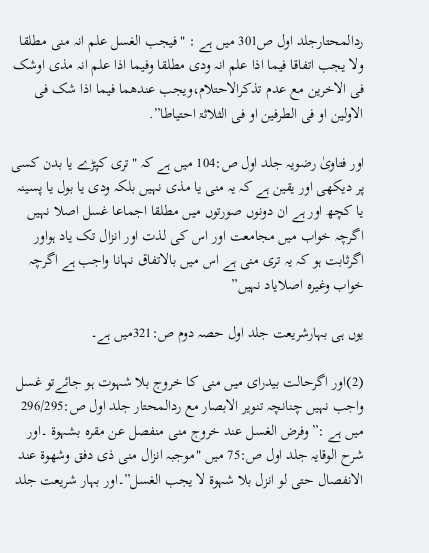ردالمحتارجلد اول ص301 میں ہے : "فیجب الغسل علم انہ منی مطلقا ولا یجب اتفاقا فیما اذا علم انہ ودی مطلقا وفیما اذا علم انہ مذی اوشک فی الاخرین مع عدم تذکرالاحتلام،ویجب عندھما فیما اذا شک فی الاولین او فی الطرفین او فی الثلاثۃ احتیاطا”.

اور فتاویٰ رضویہ جلد اول ص:104 میں ہے کہ "تری کپڑے یا بدن کسی پر دیکھی اور یقین ہے کہ یہ منی یا مذی نہیں بلکہ ودی یا بول یا پسینہ یا کچھ اور ہے ان دونوں صورتوں میں مطلقا اجماعا غسل اصلا نہیں اگرچہ خواب میں مجامعت اور اس کی لذت اور انزال تک یاد ہواور اگرثابت ہو کہ یہ تری منی ہے اس میں بالاتفاق نہانا واجب ہے اگرچہ خواب وغیرہ اصلایاد نہیں”

یوں ہی بہارشریعت جلد اول حصہ دوم ص:321میں ہے۔

(2)اور اگرحالت بیدرای میں منی کا خروج بلا شہوت ہو جائےتو غسل واجب نہیں چنانچہ تنویر الابصار مع ردالمحتار جلد اول ص:296/295 میں ہے :”وفرض الغسل عند خروج منی منفصل عن مقرہ بشہوۃ ۔اور شرح الوقایہ جلد اول ص:75 میں "موجبہ انزال منی ذی دفق وشھوۃ عند الانفصال حتی لو انزل بلا شہوۃ لا یجب الغسل”۔اور بہار شریعت جلد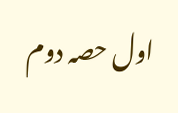اول حصہ دوم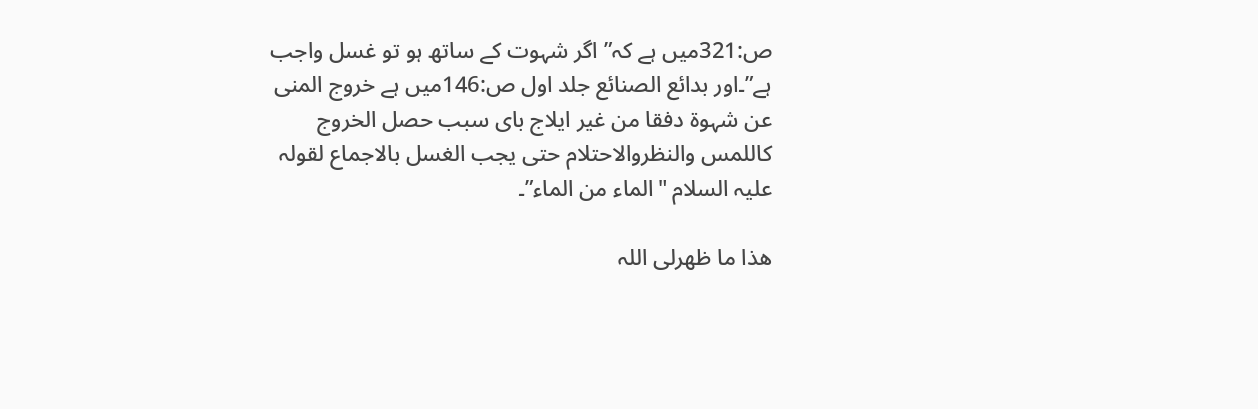ص:321میں ہے کہ” اگر شہوت کے ساتھ ہو تو غسل واجب ہے”۔اور بدائع الصنائع جلد اول ص:146میں ہے خروج المنی عن شہوۃ دفقا من غیر ایلاج بای سبب حصل الخروج کاللمس والنظروالاحتلام حتی یجب الغسل بالاجماع لقولہ علیہ السلام "الماء من الماء”۔

ھذا ما ظھرلی اللہ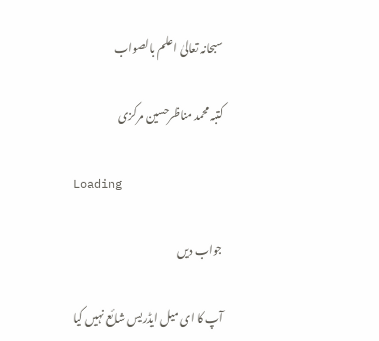سبحانہ تعالیٰ اعلم بالصواب

کتبہ محمد مناظرحسین مرکزی

Loading

جواب دیں

آپ کا ای میل ایڈریس شائع نہیں کیا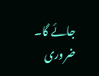جائے گا۔ ضروری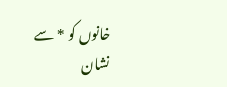خانوں کو * سے نشان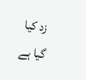زد کیا گیا ہے